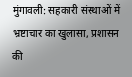मुंगावली: सहकारी संस्थाओं में भ्रष्टाचार का खुलासा, प्रशासन की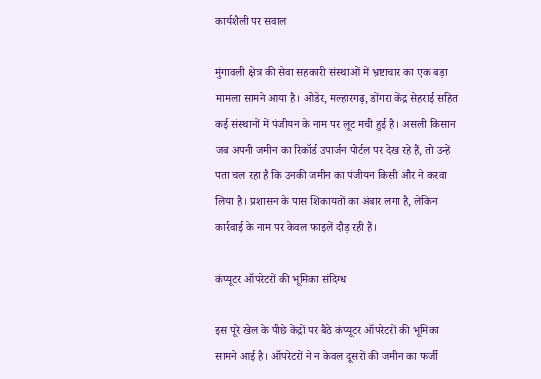कार्यशैली पर सवाल

मुंगावली क्षेत्र की सेवा सहकारी संस्थाओं में भ्रष्टाचार का एक बड़ा मामला सामने आया है। ओडेर, मल्हारगढ़, डोंगरा केंद्र सेहराई सहित कई संस्थानों में पंजीयन के नाम पर लूट मची हुई है। असली किसान जब अपनी जमीन का रिकॉर्ड उपार्जन पोर्टल पर देख रहे हैं, तो उन्हें पता चल रहा है कि उनकी जमीन का पंजीयन किसी और ने करवा लिया है। प्रशासन के पास शिकायतों का अंबार लगा है, लेकिन कार्रवाई के नाम पर केवल फाइलें दौड़ रही हैं।

कंप्यूटर ऑपरेटरों की भूमिका संदिग्ध

इस पूरे खेल के पीछे केंद्रों पर बैठे कंप्यूटर ऑपरेटरों की भूमिका सामने आई है। ऑपरेटरों ने न केवल दूसरों की जमीन का फर्जी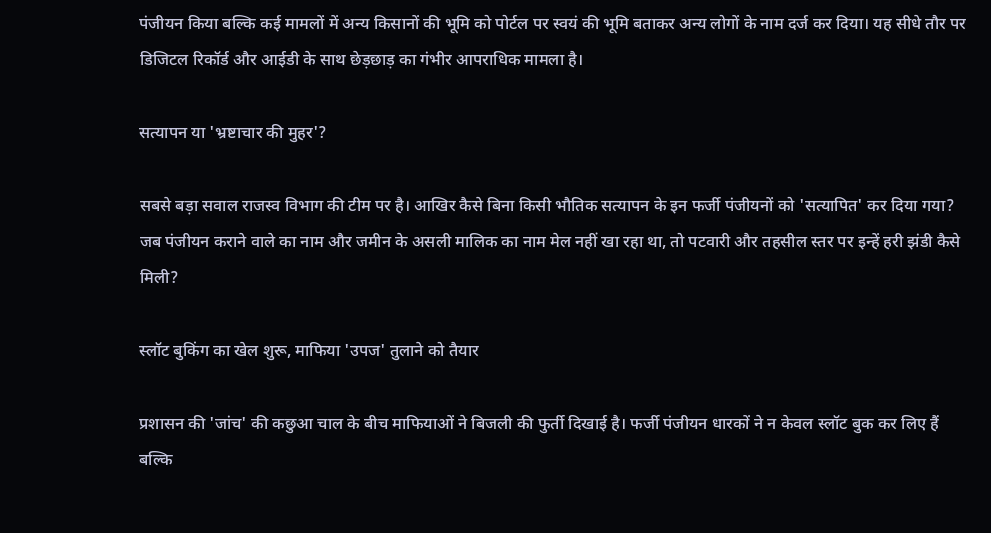पंजीयन किया बल्कि कई मामलों में अन्य किसानों की भूमि को पोर्टल पर स्वयं की भूमि बताकर अन्य लोगों के नाम दर्ज कर दिया। यह सीधे तौर पर डिजिटल रिकॉर्ड और आईडी के साथ छेड़छाड़ का गंभीर आपराधिक मामला है।

सत्यापन या 'भ्रष्टाचार की मुहर'?

सबसे बड़ा सवाल राजस्व विभाग की टीम पर है। आखिर कैसे बिना किसी भौतिक सत्यापन के इन फर्जी पंजीयनों को 'सत्यापित' कर दिया गया? जब पंजीयन कराने वाले का नाम और जमीन के असली मालिक का नाम मेल नहीं खा रहा था, तो पटवारी और तहसील स्तर पर इन्हें हरी झंडी कैसे मिली?

स्लॉट बुकिंग का खेल शुरू, माफिया 'उपज' तुलाने को तैयार

प्रशासन की 'जांच' की कछुआ चाल के बीच माफियाओं ने बिजली की फुर्ती दिखाई है। फर्जी पंजीयन धारकों ने न केवल स्लॉट बुक कर लिए हैं बल्कि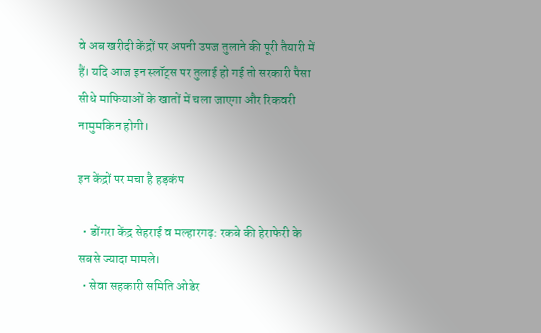वे अब खरीदी केंद्रों पर अपनी उपज तुलाने की पूरी तैयारी में हैं। यदि आज इन स्लॉट्स पर तुलाई हो गई तो सरकारी पैसा सीधे माफियाओं के खातों में चला जाएगा और रिकवरी नामुमकिन होगी।

इन केंद्रों पर मचा है हड़कंप

  • डोंगरा केंद्र सेहराई व मल्हारगढ़: रकबे की हेराफेरी के सबसे ज्यादा मामले।
  • सेवा सहकारी समिति ओडेर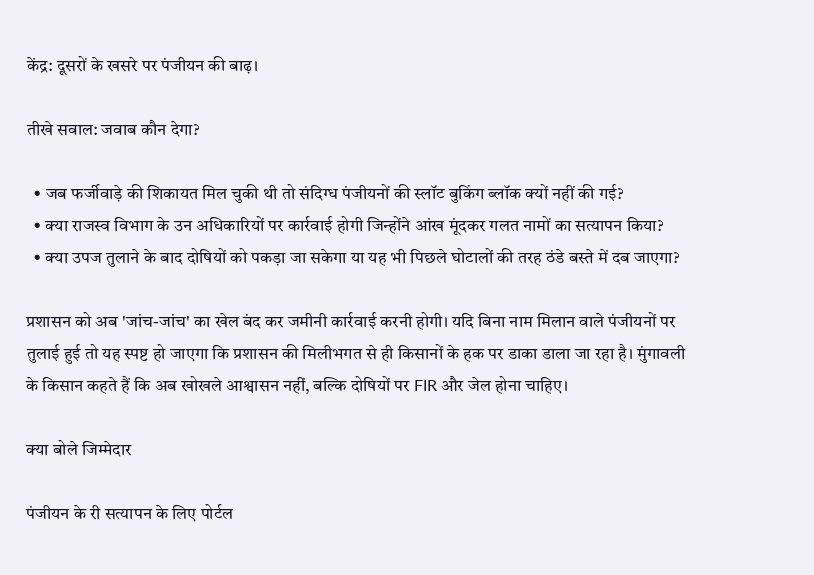केंद्र: दूसरों के खसरे पर पंजीयन की बाढ़।

तीखे सवाल: जवाब कौन देगा?

  • जब फर्जीवाड़े की शिकायत मिल चुकी थी तो संदिग्ध पंजीयनों की स्लॉट बुकिंग ब्लॉक क्यों नहीं की गई?
  • क्या राजस्व विभाग के उन अधिकारियों पर कार्रवाई होगी जिन्होंने आंख मूंदकर गलत नामों का सत्यापन किया?
  • क्या उपज तुलाने के बाद दोषियों को पकड़ा जा सकेगा या यह भी पिछले घोटालों की तरह ठंडे बस्ते में दब जाएगा?

प्रशासन को अब 'जांच-जांच' का खेल बंद कर जमीनी कार्रवाई करनी होगी। यदि बिना नाम मिलान वाले पंजीयनों पर तुलाई हुई तो यह स्पष्ट हो जाएगा कि प्रशासन की मिलीभगत से ही किसानों के हक पर डाका डाला जा रहा है। मुंगावली के किसान कहते हैं कि अब खोखले आश्वासन नहीं, बल्कि दोषियों पर FIR और जेल होना चाहिए।

क्या बोले जिम्मेदार

पंजीयन के री सत्यापन के लिए पोर्टल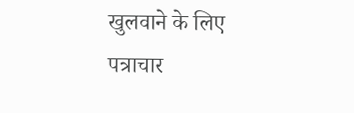खुलवाने के लिए पत्राचार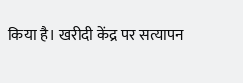किया है। खरीदी केंद्र पर सत्यापन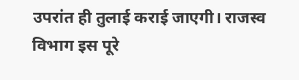उपरांत ही तुलाई कराई जाएगी। राजस्व विभाग इस पूरे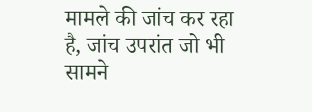मामले की जांच कर रहा है, जांच उपरांत जो भी सामने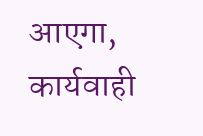आएगा, कार्यवाही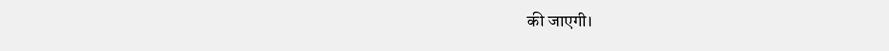की जाएगी।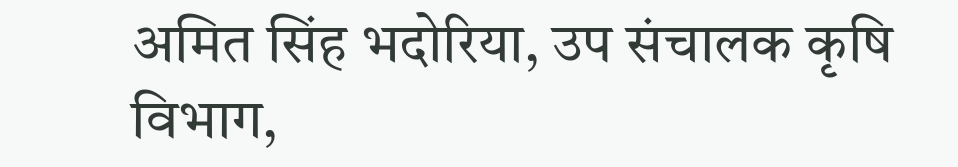अमित सिंह भदोरिया, उप संचालक कृषि विभाग,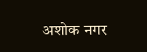अशोक नगर